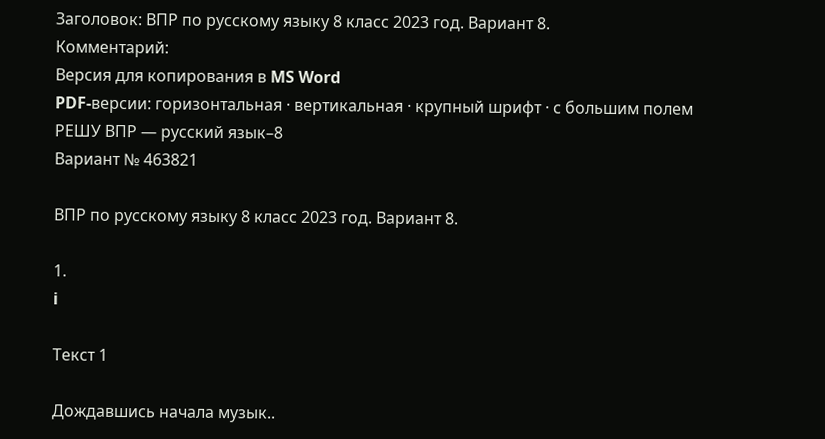Заголовок: ВПР по русскому языку 8 класс 2023 год. Вариант 8.
Комментарий:
Версия для копирования в MS Word
PDF-версии: горизонтальная · вертикальная · крупный шрифт · с большим полем
РЕШУ ВПР — русский язык–8
Вариант № 463821

ВПР по русскому языку 8 класс 2023 год. Вариант 8.

1.
i

Текст 1

Дождавшись начала музык..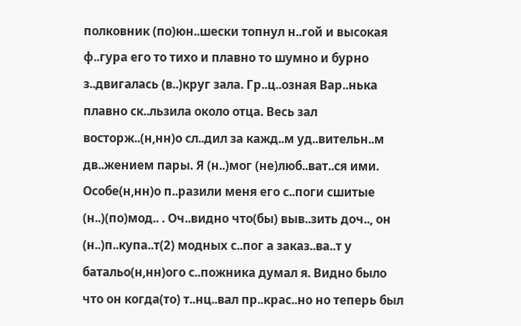полковник (по)юн..шески топнул н..гой и высокая ф..гура его то тихо и плавно то шумно и бурно з..двигалась (в..)круг зала. Гр..ц..озная Вар..нька плавно ск..льзила около отца. Весь зал восторж..(н,нн)о сл..дил за кажд..м уд..вительн..м дв..жением пары. Я (н..)мог (не)люб..ват..ся ими. Особе(н,нн)о п..разили меня его с..поги сшитые (н..)(по)мод.. . Оч..видно что(бы) выв..зить доч.., он (н..)п..купа..т(2) модных с..пог а заказ..ва..т у батальо(н,нн)ого с..пожника думал я. Видно было что он когда(то) т..нц..вал пр..крас..но но теперь был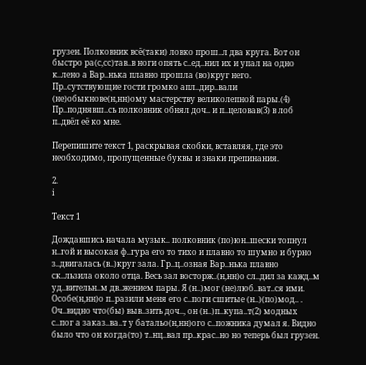грузен. Полковник всё(таки) ловко прош..л два круга. Вот он быстро ра(с,сс)тав..в ноги опять с..ед..нил их и упал на одно к..лено а Вар..нька плавно прошла (во)круг него. Пр..сутствующие гости громко апл..дир..вали (не)обыкнове(н,нн)ому мастерству великолепной пары.(4) Пр..поднявш..сь полковник обнял доч.. и п..целовав(3) в лоб п..двёл её ко мне.

Перепишите текст 1, раскрывая скобки, вставляя, где это необходимо, пропущенные буквы и знаки препинания.

2.
i

Текст 1

Дождавшись начала музык.. полковник (по)юн..шески топнул н..гой и высокая ф..гура его то тихо и плавно то шумно и бурно з..двигалась (в..)круг зала. Гр..ц..озная Вар..нька плавно ск..льзила около отца. Весь зал восторж..(н,нн)о сл..дил за кажд..м уд..вительн..м дв..жением пары. Я (н..)мог (не)люб..ват..ся ими. Особе(н,нн)о п..разили меня его с..поги сшитые (н..)(по)мод.. . Оч..видно что(бы) выв..зить доч.., он (н..)п..купа..т(2) модных с..пог а заказ..ва..т у батальо(н,нн)ого с..пожника думал я. Видно было что он когда(то) т..нц..вал пр..крас..но но теперь был грузен.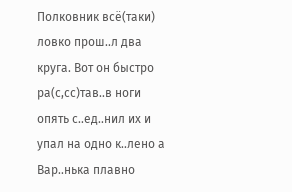Полковник всё(таки) ловко прош..л два круга. Вот он быстро ра(с,сс)тав..в ноги опять с..ед..нил их и упал на одно к..лено а Вар..нька плавно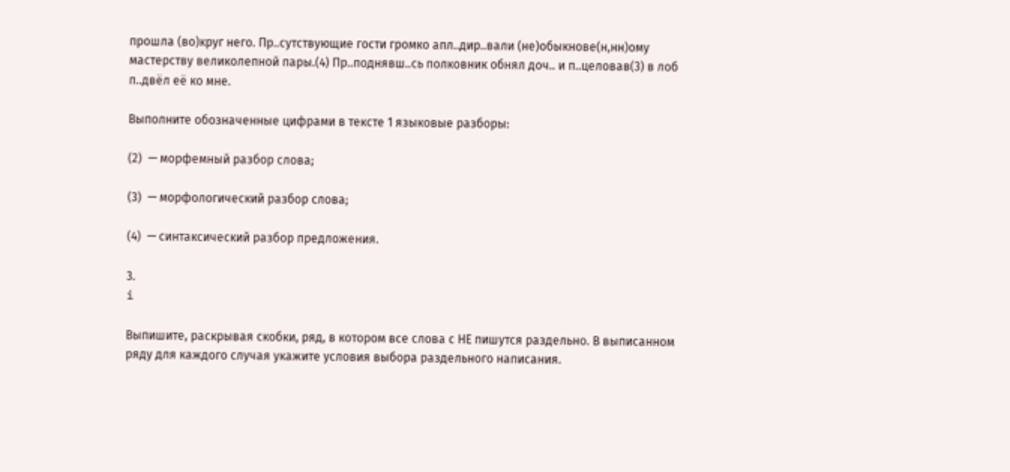прошла (во)круг него. Пр..сутствующие гости громко апл..дир..вали (не)обыкнове(н,нн)ому мастерству великолепной пары.(4) Пр..поднявш..сь полковник обнял доч.. и п..целовав(3) в лоб п..двёл её ко мне.

Выполните обозначенные цифрами в тексте 1 языковые разборы:

(2)  — морфемный разбор слова;

(3)  — морфологический разбор слова;

(4)  — синтаксический разбор предложения.

3.
i

Выпишите, раскрывая скобки, ряд, в котором все слова с НЕ пишутся раздельно. В выписанном ряду для каждого случая укажите условия выбора раздельного написания.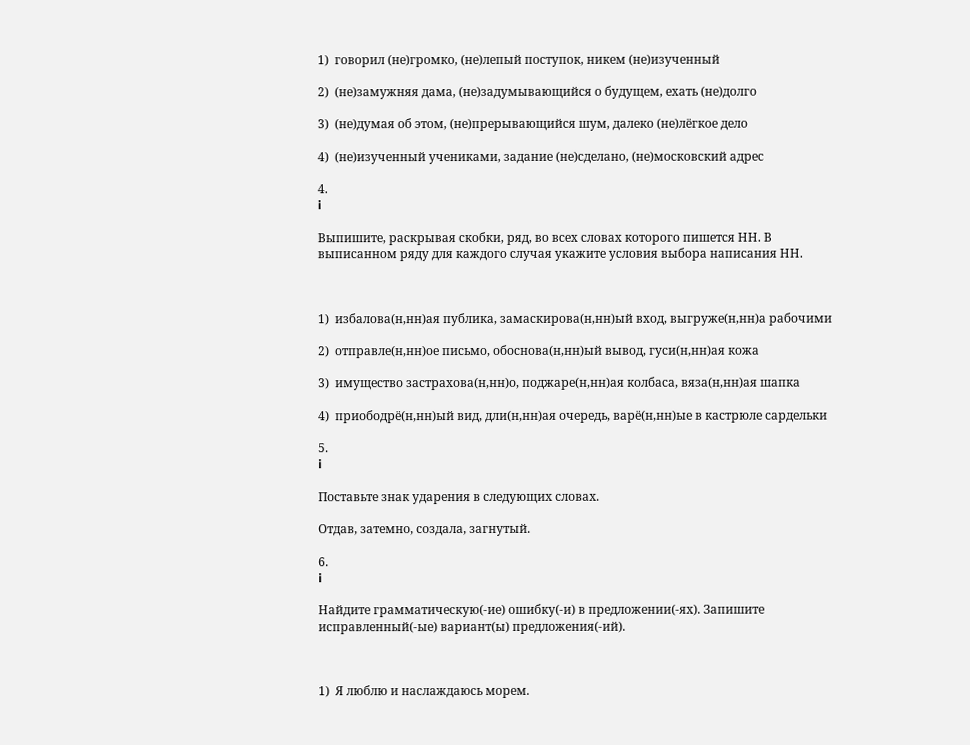1)  говорил (не)громко, (не)лепый поступок, никем (не)изученный

2)  (не)замужняя дама, (не)задумывающийся о будущем, ехать (не)долго

3)  (не)думая об этом, (не)прерывающийся шум, далеко (не)лёгкое дело

4)  (не)изученный учениками, задание (не)сделано, (не)московский адрес

4.
i

Выпишите, раскрывая скобки, ряд, во всех словах которого пишется НН. В выписанном ряду для каждого случая укажите условия выбора написания НН.



1)  избалова(н,нн)ая публика, замаскирова(н,нн)ый вход, выгруже(н,нн)а рабочими

2)  отправле(н,нн)ое письмо, обоснова(н,нн)ый вывод, гуси(н,нн)ая кожа

3)  имущество застрахова(н,нн)о, поджаре(н,нн)ая колбаса, вяза(н,нн)ая шапка

4)  приободрё(н,нн)ый вид, дли(н,нн)ая очередь, варё(н,нн)ые в кастрюле сардельки

5.
i

Поставьте знак ударения в следующих словах.

Отдав, затемно, создала, загнутый.

6.
i

Найдите грамматическую(-ие) ошибку(-и) в предложении(-ях). Запишите исправленный(-ые) вариант(ы) предложения(-ий).



1)  Я люблю и наслаждаюсь морем.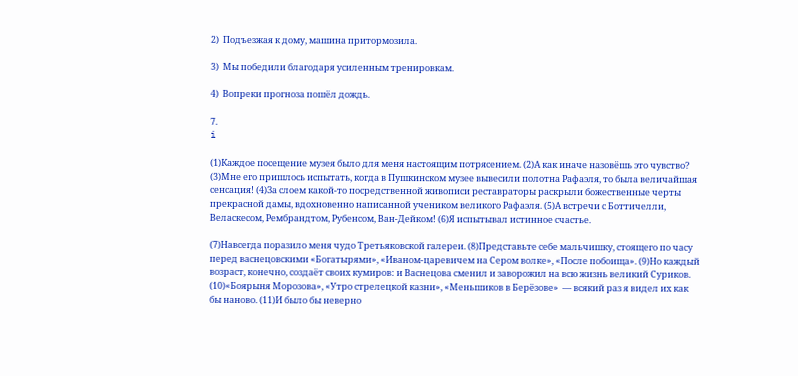2)  Подъезжая к дому, машина притормозила.

3)  Мы победили благодаря усиленным тренировкам.

4)  Вопреки прогноза пошёл дождь.

7.
i

(1)Каждое посещение музея было для меня настоящим потрясением. (2)А как иначе назовёшь это чувство? (3)Мне его пришлось испытать, когда в Пушкинском музее вывесили полотна Рафаэля, то была величайшая сенсация! (4)За слоем какой-то посредственной живописи реставраторы раскрыли божественные черты прекрасной дамы, вдохновенно написанной учеником великого Рафаэля. (5)А встречи с Боттичелли, Веласкесом, Рембрандтом, Рубенсом, Ван-Дейком! (6)Я испытывал истинное счастье.

(7)Навсегда поразило меня чудо Третьяковской галереи. (8)Представьте себе мальчишку, стоящего по часу перед васнецовскими «Богатырями», «Иваном-царевичем на Сером волке», «После побоища». (9)Но каждый возраст, конечно, создаёт своих кумиров: и Васнецова сменил и заворожил на всю жизнь великий Суриков. (10)«Боярыня Морозова», «Утро стрелецкой казни», «Меньшиков в Берёзове»  — всякий раз я видел их как бы наново. (11)И было бы неверно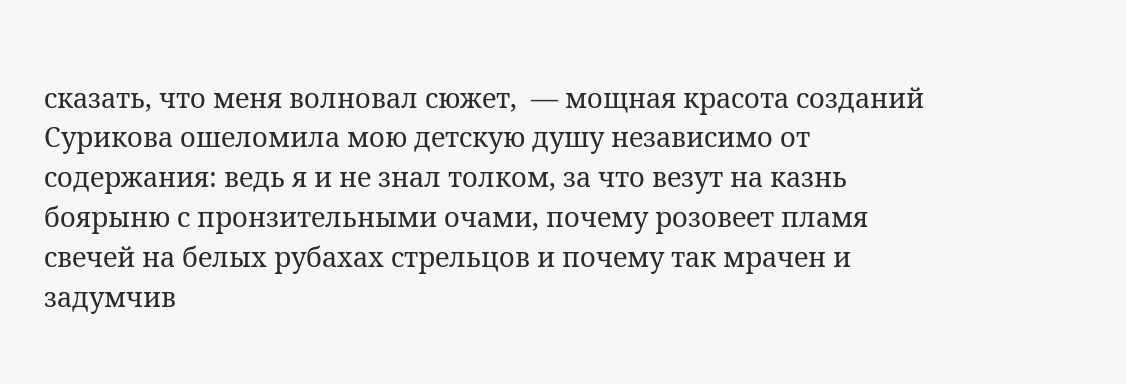сказать, что меня волновал сюжет,  — мощная красота созданий Сурикова ошеломила мою детскую душу независимо от содержания: ведь я и не знал толком, за что везут на казнь боярыню с пронзительными очами, почему розовеет пламя свечей на белых рубахах стрельцов и почему так мрачен и задумчив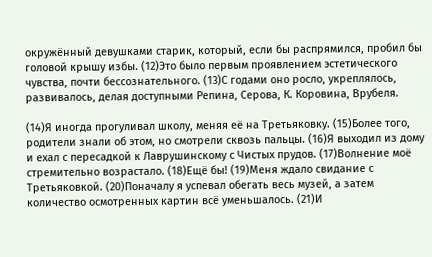окружённый девушками старик, который, если бы распрямился, пробил бы головой крышу избы. (12)Это было первым проявлением эстетического чувства, почти бессознательного. (13)С годами оно росло, укреплялось, развивалось, делая доступными Репина, Серова, К. Коровина, Врубеля.

(14)Я иногда прогуливал школу, меняя её на Третьяковку. (15)Более того, родители знали об этом, но смотрели сквозь пальцы. (16)Я выходил из дому и ехал с пересадкой к Лаврушинскому с Чистых прудов. (17)Волнение моё стремительно возрастало. (18)Ещё бы! (19)Меня ждало свидание с Третьяковкой. (20)Поначалу я успевал обегать весь музей, а затем количество осмотренных картин всё уменьшалось. (21)И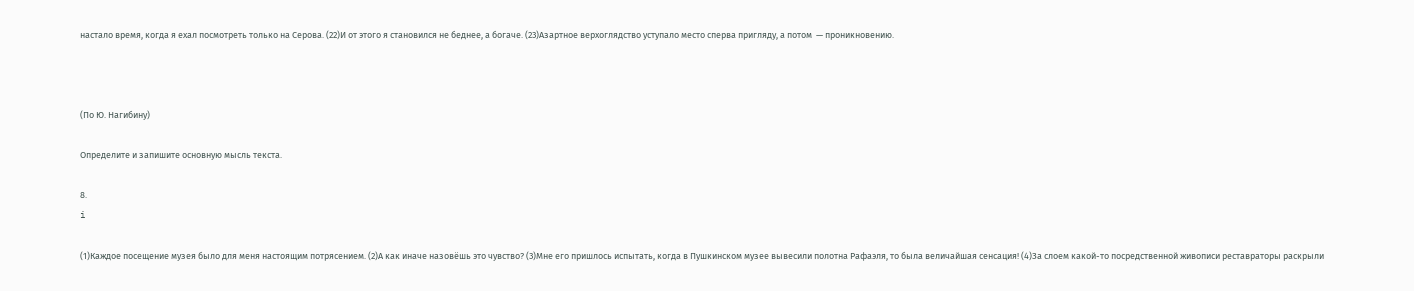настало время, когда я ехал посмотреть только на Серова. (22)И от этого я становился не беднее, а богаче. (23)Азартное верхоглядство уступало место сперва пригляду, а потом  — проникновению.



(По Ю. Нагибину)

Определите и запишите основную мысль текста.

8.
i

(1)Каждое посещение музея было для меня настоящим потрясением. (2)А как иначе назовёшь это чувство? (3)Мне его пришлось испытать, когда в Пушкинском музее вывесили полотна Рафаэля, то была величайшая сенсация! (4)За слоем какой-то посредственной живописи реставраторы раскрыли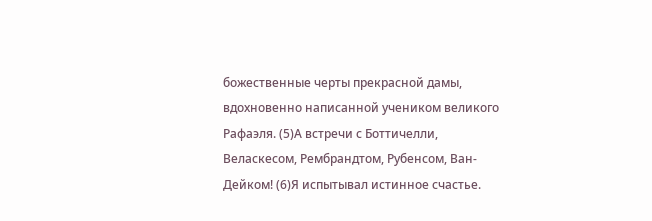божественные черты прекрасной дамы, вдохновенно написанной учеником великого Рафаэля. (5)А встречи с Боттичелли, Веласкесом, Рембрандтом, Рубенсом, Ван-Дейком! (6)Я испытывал истинное счастье.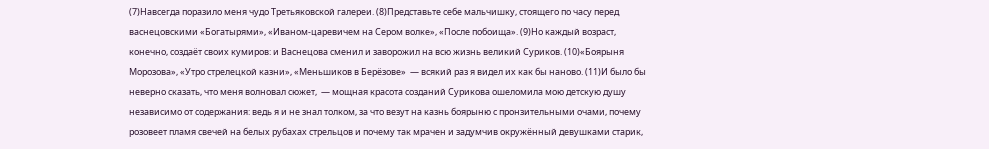(7)Навсегда поразило меня чудо Третьяковской галереи. (8)Представьте себе мальчишку, стоящего по часу перед васнецовскими «Богатырями», «Иваном-царевичем на Сером волке», «После побоища». (9)Но каждый возраст, конечно, создаёт своих кумиров: и Васнецова сменил и заворожил на всю жизнь великий Суриков. (10)«Боярыня Морозова», «Утро стрелецкой казни», «Меньшиков в Берёзове»  — всякий раз я видел их как бы наново. (11)И было бы неверно сказать, что меня волновал сюжет,  — мощная красота созданий Сурикова ошеломила мою детскую душу независимо от содержания: ведь я и не знал толком, за что везут на казнь боярыню с пронзительными очами, почему розовеет пламя свечей на белых рубахах стрельцов и почему так мрачен и задумчив окружённый девушками старик,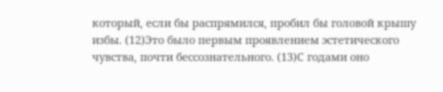который, если бы распрямился, пробил бы головой крышу избы. (12)Это было первым проявлением эстетического чувства, почти бессознательного. (13)С годами оно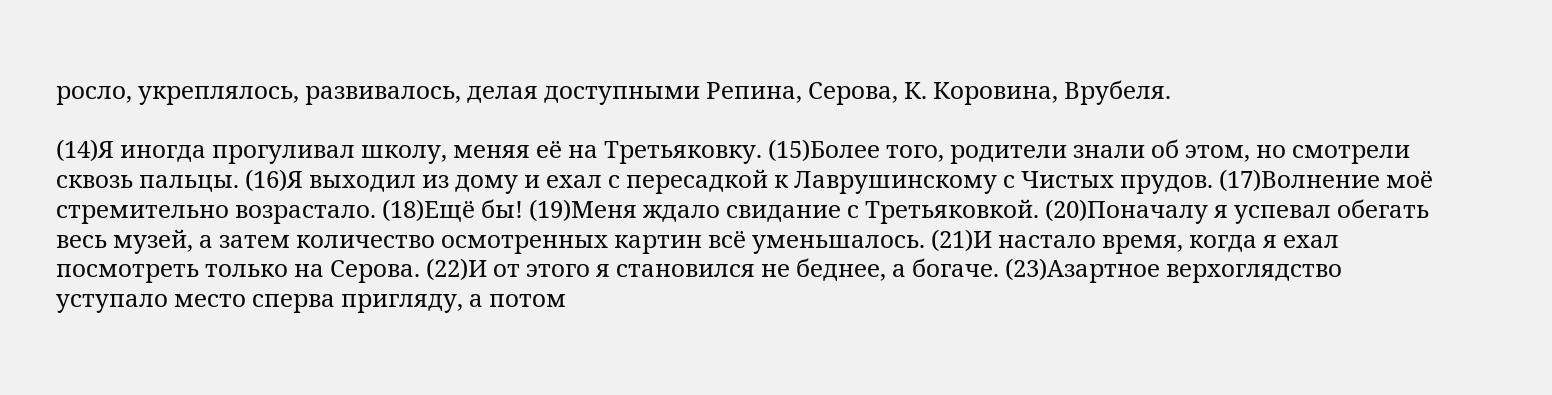росло, укреплялось, развивалось, делая доступными Репина, Серова, К. Коровина, Врубеля.

(14)Я иногда прогуливал школу, меняя её на Третьяковку. (15)Более того, родители знали об этом, но смотрели сквозь пальцы. (16)Я выходил из дому и ехал с пересадкой к Лаврушинскому с Чистых прудов. (17)Волнение моё стремительно возрастало. (18)Ещё бы! (19)Меня ждало свидание с Третьяковкой. (20)Поначалу я успевал обегать весь музей, а затем количество осмотренных картин всё уменьшалось. (21)И настало время, когда я ехал посмотреть только на Серова. (22)И от этого я становился не беднее, а богаче. (23)Азартное верхоглядство уступало место сперва пригляду, а потом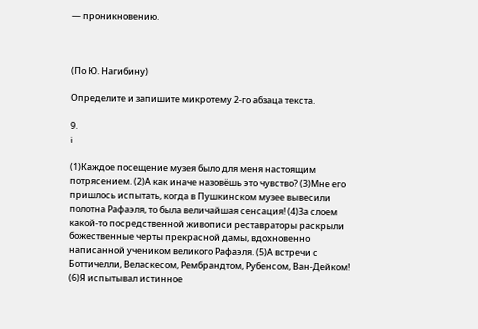— проникновению.



(По Ю. Нагибину)

Определите и запишите микротему 2-го абзаца текста.

9.
i

(1)Каждое посещение музея было для меня настоящим потрясением. (2)А как иначе назовёшь это чувство? (3)Мне его пришлось испытать, когда в Пушкинском музее вывесили полотна Рафаэля, то была величайшая сенсация! (4)За слоем какой-то посредственной живописи реставраторы раскрыли божественные черты прекрасной дамы, вдохновенно написанной учеником великого Рафаэля. (5)А встречи с Боттичелли, Веласкесом, Рембрандтом, Рубенсом, Ван-Дейком! (6)Я испытывал истинное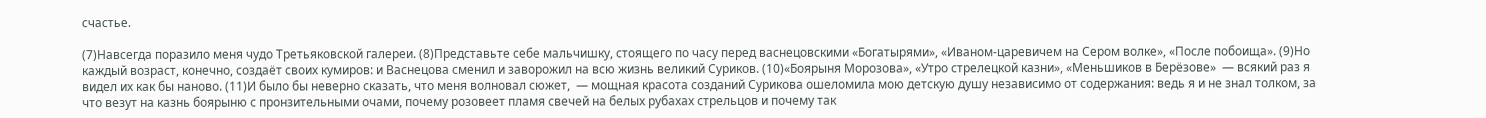счастье.

(7)Навсегда поразило меня чудо Третьяковской галереи. (8)Представьте себе мальчишку, стоящего по часу перед васнецовскими «Богатырями», «Иваном-царевичем на Сером волке», «После побоища». (9)Но каждый возраст, конечно, создаёт своих кумиров: и Васнецова сменил и заворожил на всю жизнь великий Суриков. (10)«Боярыня Морозова», «Утро стрелецкой казни», «Меньшиков в Берёзове»  — всякий раз я видел их как бы наново. (11)И было бы неверно сказать, что меня волновал сюжет,  — мощная красота созданий Сурикова ошеломила мою детскую душу независимо от содержания: ведь я и не знал толком, за что везут на казнь боярыню с пронзительными очами, почему розовеет пламя свечей на белых рубахах стрельцов и почему так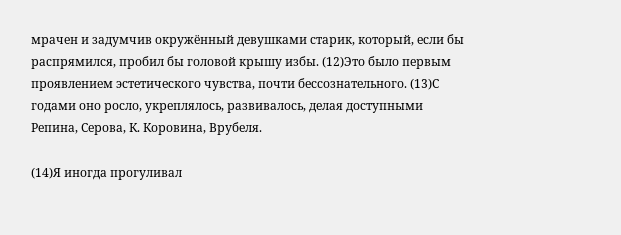мрачен и задумчив окружённый девушками старик, который, если бы распрямился, пробил бы головой крышу избы. (12)Это было первым проявлением эстетического чувства, почти бессознательного. (13)С годами оно росло, укреплялось, развивалось, делая доступными Репина, Серова, К. Коровина, Врубеля.

(14)Я иногда прогуливал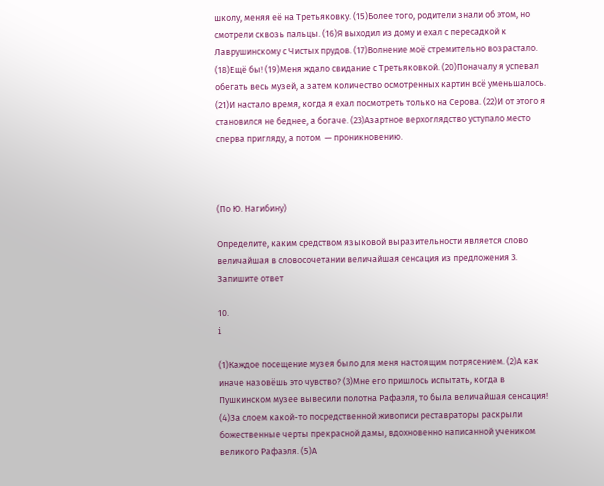школу, меняя её на Третьяковку. (15)Более того, родители знали об этом, но смотрели сквозь пальцы. (16)Я выходил из дому и ехал с пересадкой к Лаврушинскому с Чистых прудов. (17)Волнение моё стремительно возрастало. (18)Ещё бы! (19)Меня ждало свидание с Третьяковкой. (20)Поначалу я успевал обегать весь музей, а затем количество осмотренных картин всё уменьшалось. (21)И настало время, когда я ехал посмотреть только на Серова. (22)И от этого я становился не беднее, а богаче. (23)Азартное верхоглядство уступало место сперва пригляду, а потом  — проникновению.



(По Ю. Нагибину)

Определите, каким средством языковой выразительности является слово величайшая в словосочетании величайшая сенсация из предложения 3. Запишите ответ

10.
i

(1)Каждое посещение музея было для меня настоящим потрясением. (2)А как иначе назовёшь это чувство? (3)Мне его пришлось испытать, когда в Пушкинском музее вывесили полотна Рафаэля, то была величайшая сенсация! (4)За слоем какой-то посредственной живописи реставраторы раскрыли божественные черты прекрасной дамы, вдохновенно написанной учеником великого Рафаэля. (5)А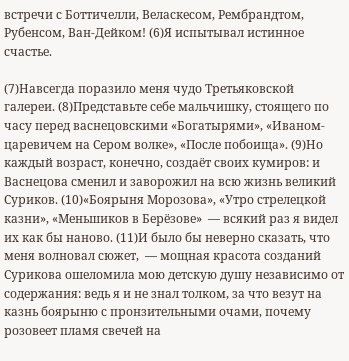встречи с Боттичелли, Веласкесом, Рембрандтом, Рубенсом, Ван-Дейком! (6)Я испытывал истинное счастье.

(7)Навсегда поразило меня чудо Третьяковской галереи. (8)Представьте себе мальчишку, стоящего по часу перед васнецовскими «Богатырями», «Иваном-царевичем на Сером волке», «После побоища». (9)Но каждый возраст, конечно, создаёт своих кумиров: и Васнецова сменил и заворожил на всю жизнь великий Суриков. (10)«Боярыня Морозова», «Утро стрелецкой казни», «Меньшиков в Берёзове»  — всякий раз я видел их как бы наново. (11)И было бы неверно сказать, что меня волновал сюжет,  — мощная красота созданий Сурикова ошеломила мою детскую душу независимо от содержания: ведь я и не знал толком, за что везут на казнь боярыню с пронзительными очами, почему розовеет пламя свечей на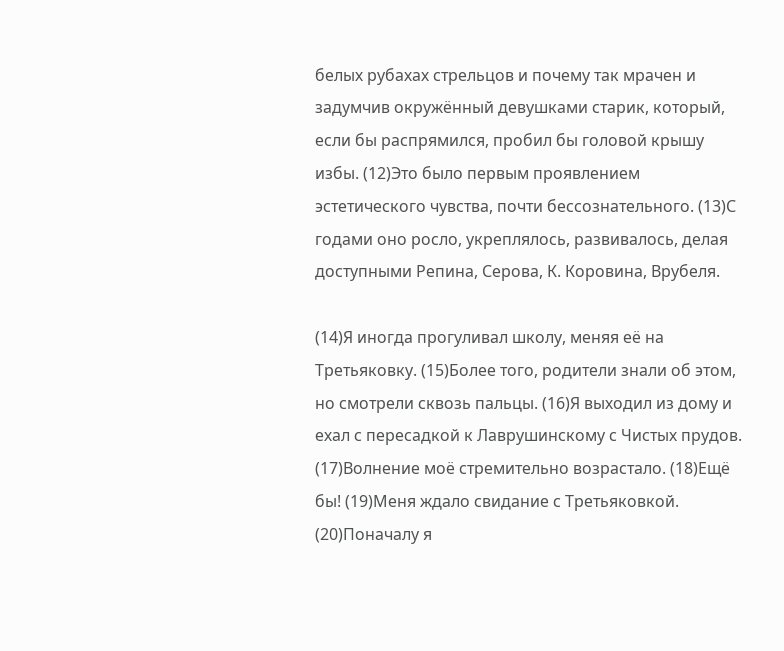белых рубахах стрельцов и почему так мрачен и задумчив окружённый девушками старик, который, если бы распрямился, пробил бы головой крышу избы. (12)Это было первым проявлением эстетического чувства, почти бессознательного. (13)С годами оно росло, укреплялось, развивалось, делая доступными Репина, Серова, К. Коровина, Врубеля.

(14)Я иногда прогуливал школу, меняя её на Третьяковку. (15)Более того, родители знали об этом, но смотрели сквозь пальцы. (16)Я выходил из дому и ехал с пересадкой к Лаврушинскому с Чистых прудов. (17)Волнение моё стремительно возрастало. (18)Ещё бы! (19)Меня ждало свидание с Третьяковкой. (20)Поначалу я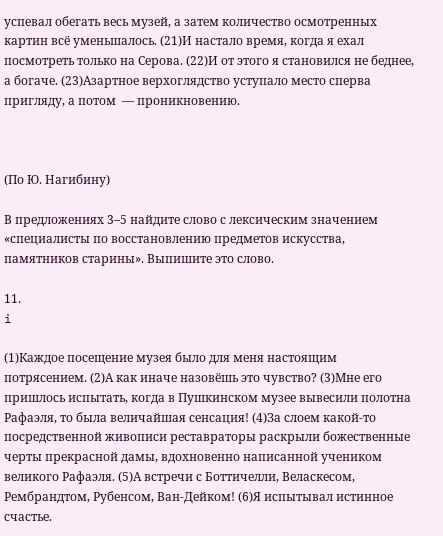успевал обегать весь музей, а затем количество осмотренных картин всё уменьшалось. (21)И настало время, когда я ехал посмотреть только на Серова. (22)И от этого я становился не беднее, а богаче. (23)Азартное верхоглядство уступало место сперва пригляду, а потом  — проникновению.



(По Ю. Нагибину)

В предложениях 3–5 найдите слово с лексическим значением «специалисты по восстановлению предметов искусства, памятников старины». Выпишите это слово.

11.
i

(1)Каждое посещение музея было для меня настоящим потрясением. (2)А как иначе назовёшь это чувство? (3)Мне его пришлось испытать, когда в Пушкинском музее вывесили полотна Рафаэля, то была величайшая сенсация! (4)За слоем какой-то посредственной живописи реставраторы раскрыли божественные черты прекрасной дамы, вдохновенно написанной учеником великого Рафаэля. (5)А встречи с Боттичелли, Веласкесом, Рембрандтом, Рубенсом, Ван-Дейком! (6)Я испытывал истинное счастье.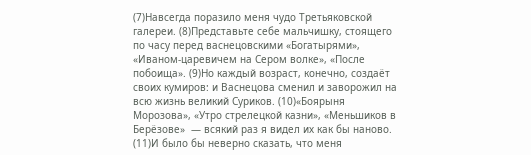(7)Навсегда поразило меня чудо Третьяковской галереи. (8)Представьте себе мальчишку, стоящего по часу перед васнецовскими «Богатырями», «Иваном-царевичем на Сером волке», «После побоища». (9)Но каждый возраст, конечно, создаёт своих кумиров: и Васнецова сменил и заворожил на всю жизнь великий Суриков. (10)«Боярыня Морозова», «Утро стрелецкой казни», «Меньшиков в Берёзове»  — всякий раз я видел их как бы наново. (11)И было бы неверно сказать, что меня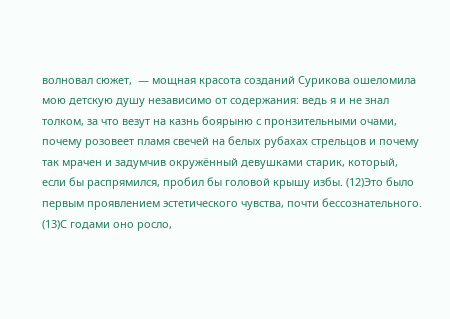волновал сюжет,  — мощная красота созданий Сурикова ошеломила мою детскую душу независимо от содержания: ведь я и не знал толком, за что везут на казнь боярыню с пронзительными очами, почему розовеет пламя свечей на белых рубахах стрельцов и почему так мрачен и задумчив окружённый девушками старик, который, если бы распрямился, пробил бы головой крышу избы. (12)Это было первым проявлением эстетического чувства, почти бессознательного. (13)С годами оно росло,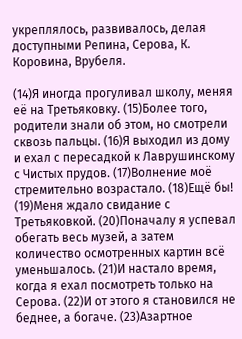укреплялось, развивалось, делая доступными Репина, Серова, К. Коровина, Врубеля.

(14)Я иногда прогуливал школу, меняя её на Третьяковку. (15)Более того, родители знали об этом, но смотрели сквозь пальцы. (16)Я выходил из дому и ехал с пересадкой к Лаврушинскому с Чистых прудов. (17)Волнение моё стремительно возрастало. (18)Ещё бы! (19)Меня ждало свидание с Третьяковкой. (20)Поначалу я успевал обегать весь музей, а затем количество осмотренных картин всё уменьшалось. (21)И настало время, когда я ехал посмотреть только на Серова. (22)И от этого я становился не беднее, а богаче. (23)Азартное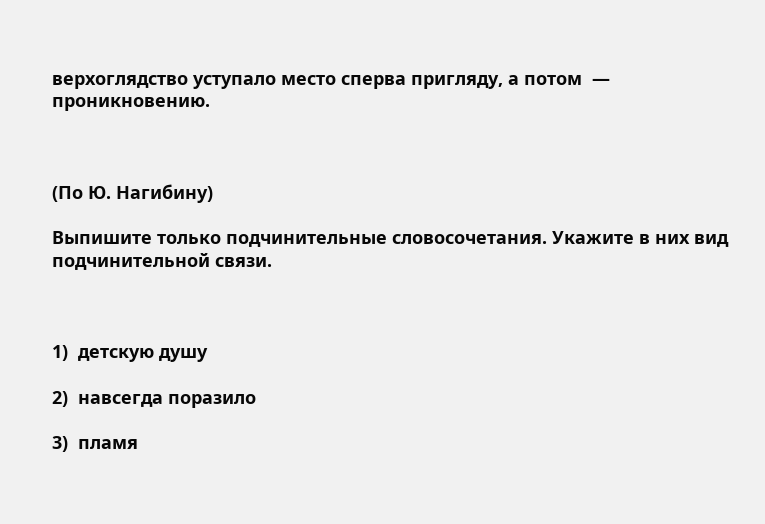верхоглядство уступало место сперва пригляду, а потом  — проникновению.



(По Ю. Нагибину)

Выпишите только подчинительные словосочетания. Укажите в них вид подчинительной связи.



1)  детскую душу

2)  навсегда поразило

3)  пламя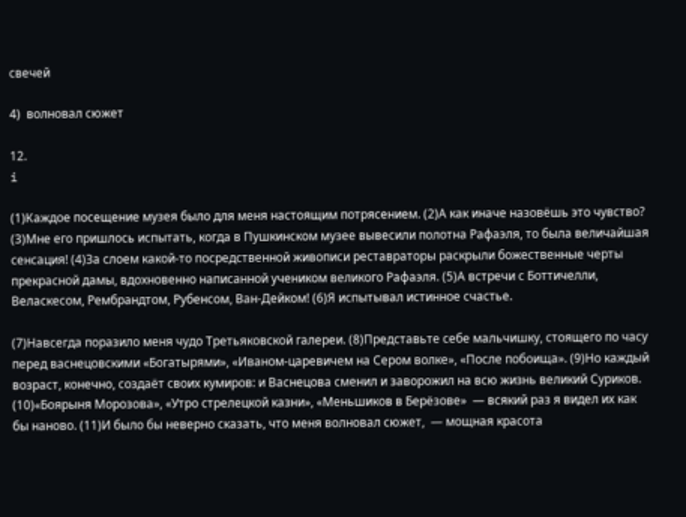свечей

4)  волновал сюжет

12.
i

(1)Каждое посещение музея было для меня настоящим потрясением. (2)А как иначе назовёшь это чувство? (3)Мне его пришлось испытать, когда в Пушкинском музее вывесили полотна Рафаэля, то была величайшая сенсация! (4)За слоем какой-то посредственной живописи реставраторы раскрыли божественные черты прекрасной дамы, вдохновенно написанной учеником великого Рафаэля. (5)А встречи с Боттичелли, Веласкесом, Рембрандтом, Рубенсом, Ван-Дейком! (6)Я испытывал истинное счастье.

(7)Навсегда поразило меня чудо Третьяковской галереи. (8)Представьте себе мальчишку, стоящего по часу перед васнецовскими «Богатырями», «Иваном-царевичем на Сером волке», «После побоища». (9)Но каждый возраст, конечно, создаёт своих кумиров: и Васнецова сменил и заворожил на всю жизнь великий Суриков. (10)«Боярыня Морозова», «Утро стрелецкой казни», «Меньшиков в Берёзове»  — всякий раз я видел их как бы наново. (11)И было бы неверно сказать, что меня волновал сюжет,  — мощная красота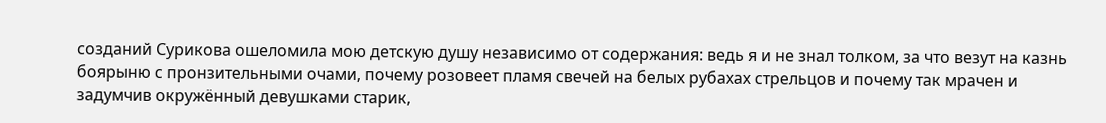созданий Сурикова ошеломила мою детскую душу независимо от содержания: ведь я и не знал толком, за что везут на казнь боярыню с пронзительными очами, почему розовеет пламя свечей на белых рубахах стрельцов и почему так мрачен и задумчив окружённый девушками старик,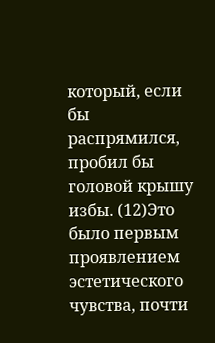который, если бы распрямился, пробил бы головой крышу избы. (12)Это было первым проявлением эстетического чувства, почти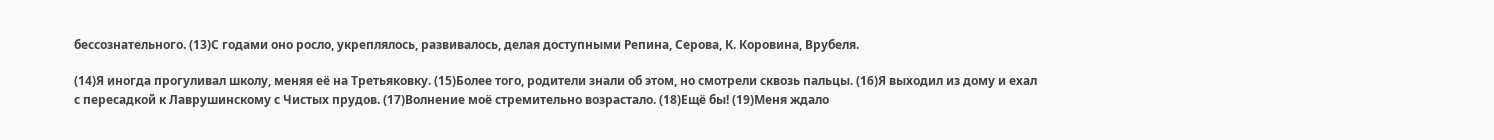бессознательного. (13)С годами оно росло, укреплялось, развивалось, делая доступными Репина, Серова, К. Коровина, Врубеля.

(14)Я иногда прогуливал школу, меняя её на Третьяковку. (15)Более того, родители знали об этом, но смотрели сквозь пальцы. (16)Я выходил из дому и ехал с пересадкой к Лаврушинскому с Чистых прудов. (17)Волнение моё стремительно возрастало. (18)Ещё бы! (19)Меня ждало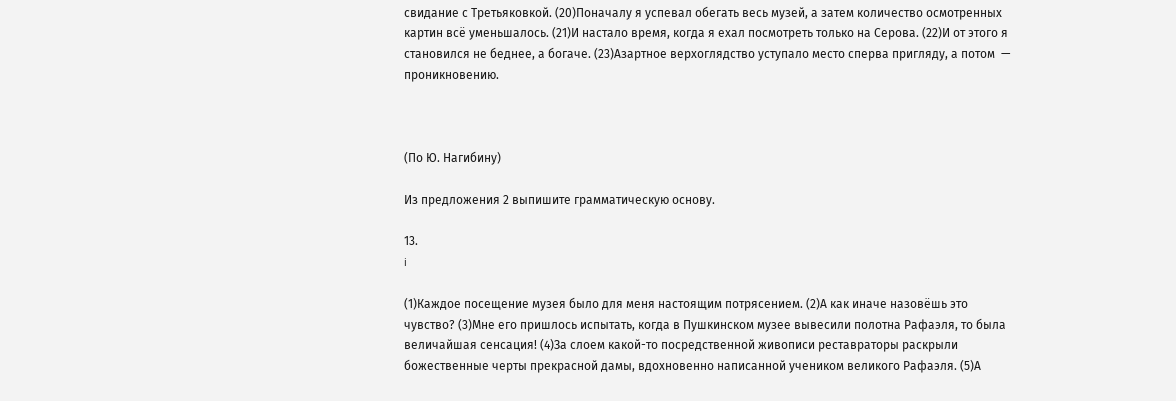свидание с Третьяковкой. (20)Поначалу я успевал обегать весь музей, а затем количество осмотренных картин всё уменьшалось. (21)И настало время, когда я ехал посмотреть только на Серова. (22)И от этого я становился не беднее, а богаче. (23)Азартное верхоглядство уступало место сперва пригляду, а потом  — проникновению.



(По Ю. Нагибину)

Из предложения 2 выпишите грамматическую основу.

13.
i

(1)Каждое посещение музея было для меня настоящим потрясением. (2)А как иначе назовёшь это чувство? (3)Мне его пришлось испытать, когда в Пушкинском музее вывесили полотна Рафаэля, то была величайшая сенсация! (4)За слоем какой-то посредственной живописи реставраторы раскрыли божественные черты прекрасной дамы, вдохновенно написанной учеником великого Рафаэля. (5)А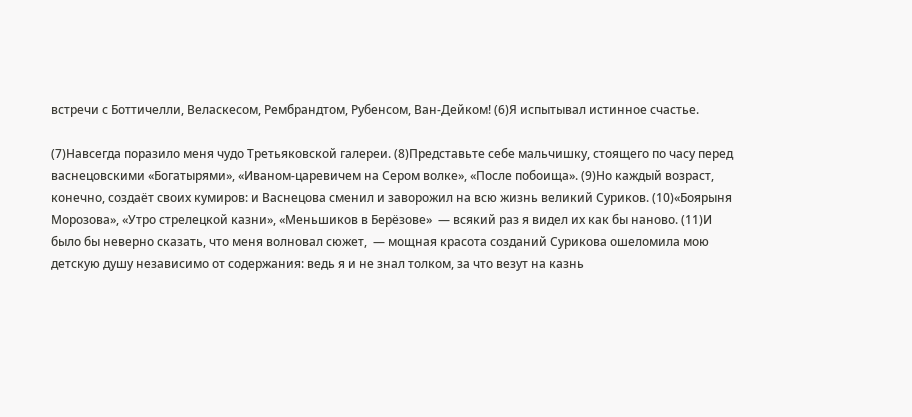встречи с Боттичелли, Веласкесом, Рембрандтом, Рубенсом, Ван-Дейком! (6)Я испытывал истинное счастье.

(7)Навсегда поразило меня чудо Третьяковской галереи. (8)Представьте себе мальчишку, стоящего по часу перед васнецовскими «Богатырями», «Иваном-царевичем на Сером волке», «После побоища». (9)Но каждый возраст, конечно, создаёт своих кумиров: и Васнецова сменил и заворожил на всю жизнь великий Суриков. (10)«Боярыня Морозова», «Утро стрелецкой казни», «Меньшиков в Берёзове»  — всякий раз я видел их как бы наново. (11)И было бы неверно сказать, что меня волновал сюжет,  — мощная красота созданий Сурикова ошеломила мою детскую душу независимо от содержания: ведь я и не знал толком, за что везут на казнь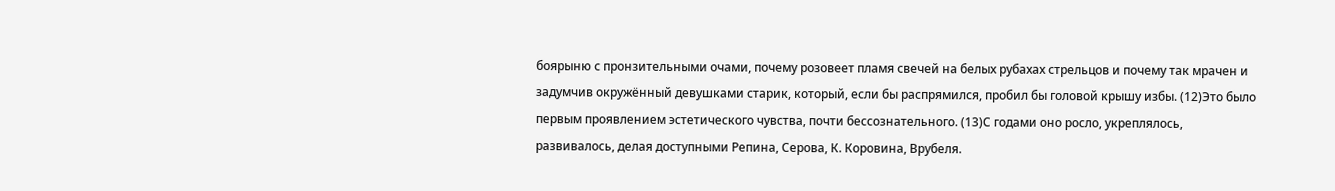боярыню с пронзительными очами, почему розовеет пламя свечей на белых рубахах стрельцов и почему так мрачен и задумчив окружённый девушками старик, который, если бы распрямился, пробил бы головой крышу избы. (12)Это было первым проявлением эстетического чувства, почти бессознательного. (13)С годами оно росло, укреплялось, развивалось, делая доступными Репина, Серова, К. Коровина, Врубеля.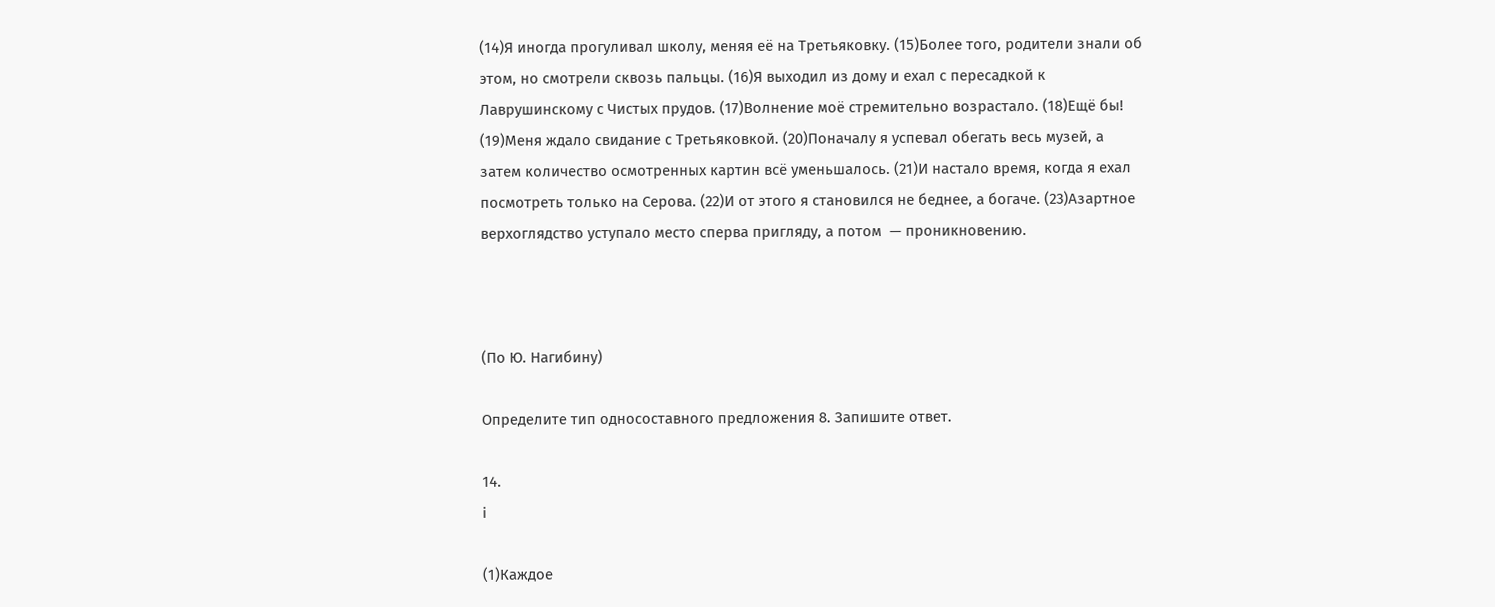(14)Я иногда прогуливал школу, меняя её на Третьяковку. (15)Более того, родители знали об этом, но смотрели сквозь пальцы. (16)Я выходил из дому и ехал с пересадкой к Лаврушинскому с Чистых прудов. (17)Волнение моё стремительно возрастало. (18)Ещё бы! (19)Меня ждало свидание с Третьяковкой. (20)Поначалу я успевал обегать весь музей, а затем количество осмотренных картин всё уменьшалось. (21)И настало время, когда я ехал посмотреть только на Серова. (22)И от этого я становился не беднее, а богаче. (23)Азартное верхоглядство уступало место сперва пригляду, а потом  — проникновению.



(По Ю. Нагибину)

Определите тип односоставного предложения 8. Запишите ответ.

14.
i

(1)Каждое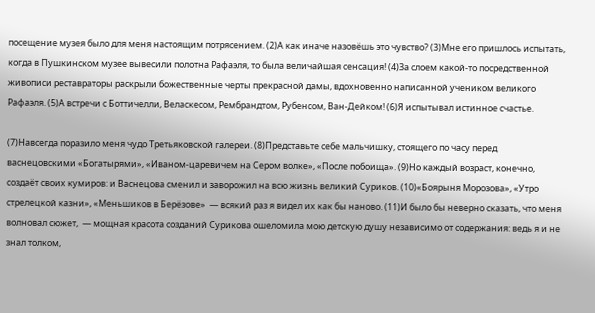посещение музея было для меня настоящим потрясением. (2)А как иначе назовёшь это чувство? (3)Мне его пришлось испытать, когда в Пушкинском музее вывесили полотна Рафаэля, то была величайшая сенсация! (4)За слоем какой-то посредственной живописи реставраторы раскрыли божественные черты прекрасной дамы, вдохновенно написанной учеником великого Рафаэля. (5)А встречи с Боттичелли, Веласкесом, Рембрандтом, Рубенсом, Ван-Дейком! (6)Я испытывал истинное счастье.

(7)Навсегда поразило меня чудо Третьяковской галереи. (8)Представьте себе мальчишку, стоящего по часу перед васнецовскими «Богатырями», «Иваном-царевичем на Сером волке», «После побоища». (9)Но каждый возраст, конечно, создаёт своих кумиров: и Васнецова сменил и заворожил на всю жизнь великий Суриков. (10)«Боярыня Морозова», «Утро стрелецкой казни», «Меньшиков в Берёзове»  — всякий раз я видел их как бы наново. (11)И было бы неверно сказать, что меня волновал сюжет,  — мощная красота созданий Сурикова ошеломила мою детскую душу независимо от содержания: ведь я и не знал толком,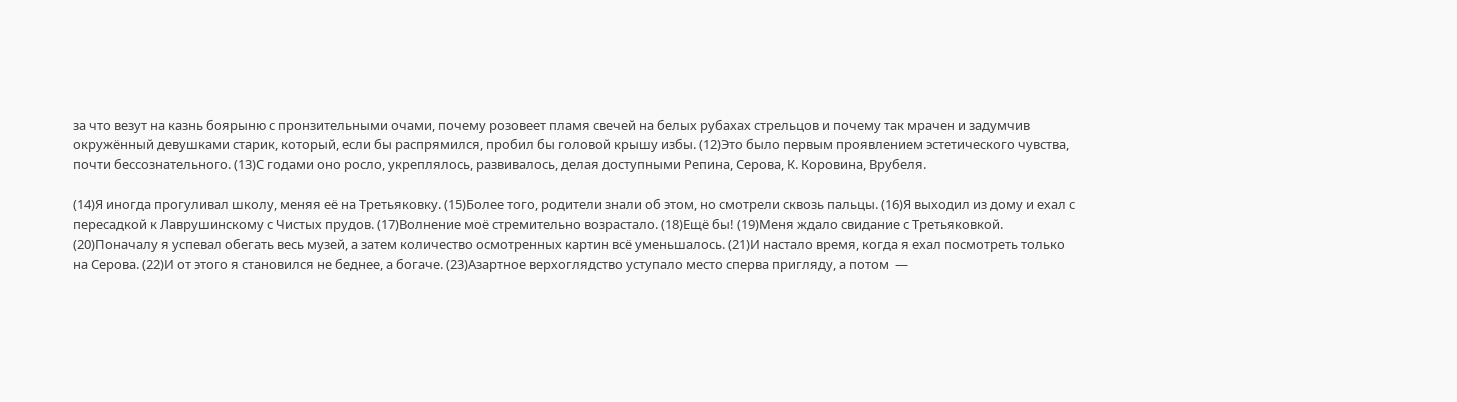за что везут на казнь боярыню с пронзительными очами, почему розовеет пламя свечей на белых рубахах стрельцов и почему так мрачен и задумчив окружённый девушками старик, который, если бы распрямился, пробил бы головой крышу избы. (12)Это было первым проявлением эстетического чувства, почти бессознательного. (13)С годами оно росло, укреплялось, развивалось, делая доступными Репина, Серова, К. Коровина, Врубеля.

(14)Я иногда прогуливал школу, меняя её на Третьяковку. (15)Более того, родители знали об этом, но смотрели сквозь пальцы. (16)Я выходил из дому и ехал с пересадкой к Лаврушинскому с Чистых прудов. (17)Волнение моё стремительно возрастало. (18)Ещё бы! (19)Меня ждало свидание с Третьяковкой. (20)Поначалу я успевал обегать весь музей, а затем количество осмотренных картин всё уменьшалось. (21)И настало время, когда я ехал посмотреть только на Серова. (22)И от этого я становился не беднее, а богаче. (23)Азартное верхоглядство уступало место сперва пригляду, а потом  —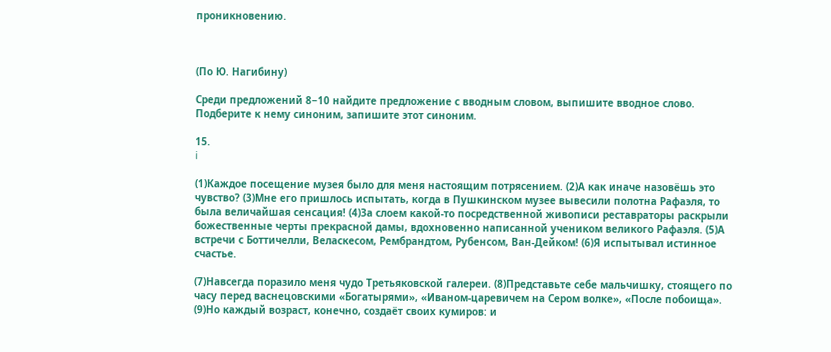проникновению.



(По Ю. Нагибину)

Среди предложений 8−10 найдите предложение с вводным словом, выпишите вводное слово. Подберите к нему синоним, запишите этот синоним.

15.
i

(1)Каждое посещение музея было для меня настоящим потрясением. (2)А как иначе назовёшь это чувство? (3)Мне его пришлось испытать, когда в Пушкинском музее вывесили полотна Рафаэля, то была величайшая сенсация! (4)За слоем какой-то посредственной живописи реставраторы раскрыли божественные черты прекрасной дамы, вдохновенно написанной учеником великого Рафаэля. (5)А встречи с Боттичелли, Веласкесом, Рембрандтом, Рубенсом, Ван-Дейком! (6)Я испытывал истинное счастье.

(7)Навсегда поразило меня чудо Третьяковской галереи. (8)Представьте себе мальчишку, стоящего по часу перед васнецовскими «Богатырями», «Иваном-царевичем на Сером волке», «После побоища». (9)Но каждый возраст, конечно, создаёт своих кумиров: и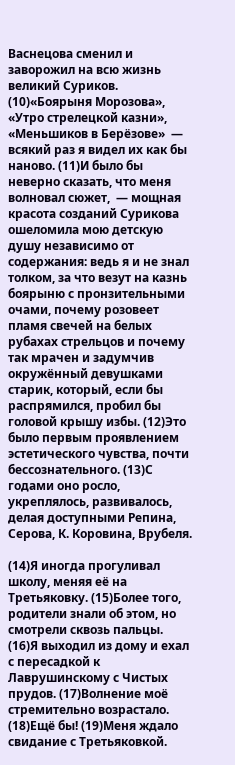Васнецова сменил и заворожил на всю жизнь великий Суриков. (10)«Боярыня Морозова», «Утро стрелецкой казни», «Меньшиков в Берёзове»  — всякий раз я видел их как бы наново. (11)И было бы неверно сказать, что меня волновал сюжет,  — мощная красота созданий Сурикова ошеломила мою детскую душу независимо от содержания: ведь я и не знал толком, за что везут на казнь боярыню с пронзительными очами, почему розовеет пламя свечей на белых рубахах стрельцов и почему так мрачен и задумчив окружённый девушками старик, который, если бы распрямился, пробил бы головой крышу избы. (12)Это было первым проявлением эстетического чувства, почти бессознательного. (13)С годами оно росло, укреплялось, развивалось, делая доступными Репина, Серова, К. Коровина, Врубеля.

(14)Я иногда прогуливал школу, меняя её на Третьяковку. (15)Более того, родители знали об этом, но смотрели сквозь пальцы. (16)Я выходил из дому и ехал с пересадкой к Лаврушинскому с Чистых прудов. (17)Волнение моё стремительно возрастало. (18)Ещё бы! (19)Меня ждало свидание с Третьяковкой.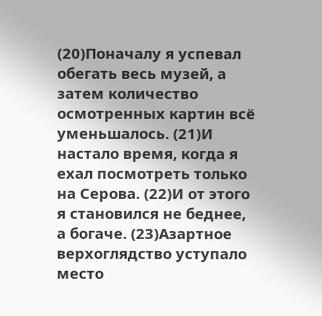(20)Поначалу я успевал обегать весь музей, а затем количество осмотренных картин всё уменьшалось. (21)И настало время, когда я ехал посмотреть только на Серова. (22)И от этого я становился не беднее, а богаче. (23)Азартное верхоглядство уступало место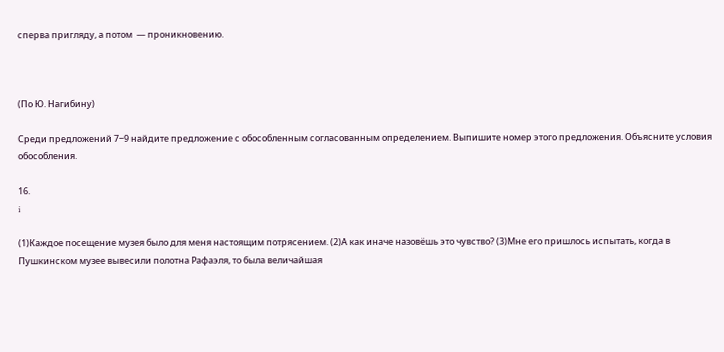сперва пригляду, а потом  — проникновению.



(По Ю. Нагибину)

Среди предложений 7−9 найдите предложение с обособленным согласованным определением. Выпишите номер этого предложения. Объясните условия обособления.

16.
i

(1)Каждое посещение музея было для меня настоящим потрясением. (2)А как иначе назовёшь это чувство? (3)Мне его пришлось испытать, когда в Пушкинском музее вывесили полотна Рафаэля, то была величайшая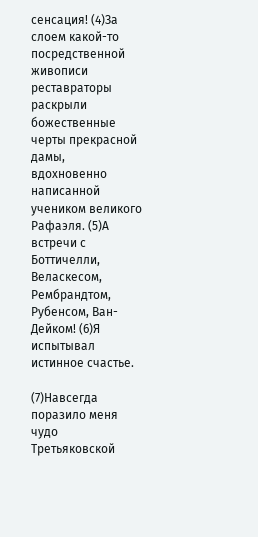сенсация! (4)За слоем какой-то посредственной живописи реставраторы раскрыли божественные черты прекрасной дамы, вдохновенно написанной учеником великого Рафаэля. (5)А встречи с Боттичелли, Веласкесом, Рембрандтом, Рубенсом, Ван-Дейком! (6)Я испытывал истинное счастье.

(7)Навсегда поразило меня чудо Третьяковской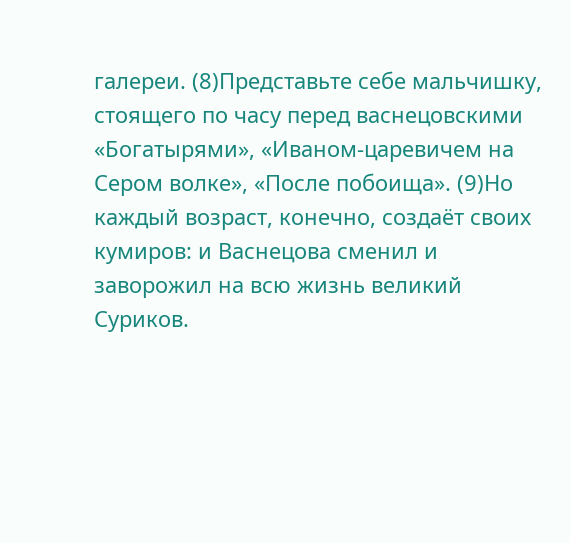галереи. (8)Представьте себе мальчишку, стоящего по часу перед васнецовскими «Богатырями», «Иваном-царевичем на Сером волке», «После побоища». (9)Но каждый возраст, конечно, создаёт своих кумиров: и Васнецова сменил и заворожил на всю жизнь великий Суриков.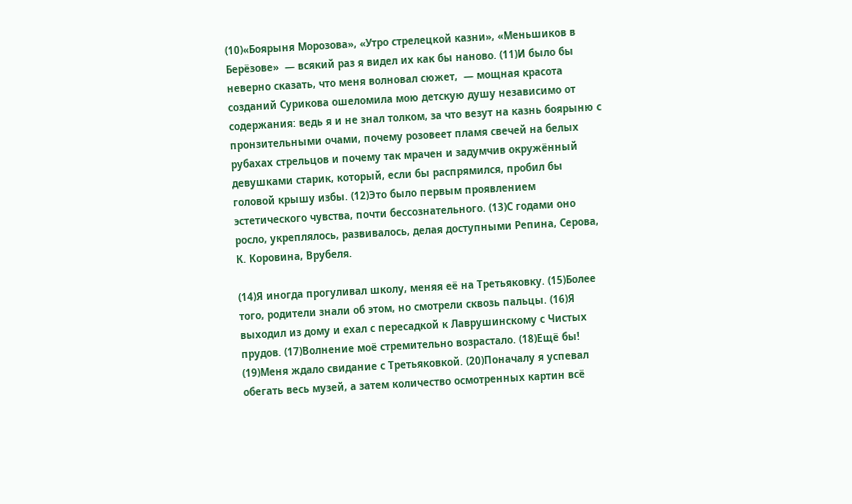(10)«Боярыня Морозова», «Утро стрелецкой казни», «Меньшиков в Берёзове»  — всякий раз я видел их как бы наново. (11)И было бы неверно сказать, что меня волновал сюжет,  — мощная красота созданий Сурикова ошеломила мою детскую душу независимо от содержания: ведь я и не знал толком, за что везут на казнь боярыню с пронзительными очами, почему розовеет пламя свечей на белых рубахах стрельцов и почему так мрачен и задумчив окружённый девушками старик, который, если бы распрямился, пробил бы головой крышу избы. (12)Это было первым проявлением эстетического чувства, почти бессознательного. (13)С годами оно росло, укреплялось, развивалось, делая доступными Репина, Серова, К. Коровина, Врубеля.

(14)Я иногда прогуливал школу, меняя её на Третьяковку. (15)Более того, родители знали об этом, но смотрели сквозь пальцы. (16)Я выходил из дому и ехал с пересадкой к Лаврушинскому с Чистых прудов. (17)Волнение моё стремительно возрастало. (18)Ещё бы! (19)Меня ждало свидание с Третьяковкой. (20)Поначалу я успевал обегать весь музей, а затем количество осмотренных картин всё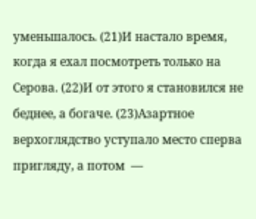уменьшалось. (21)И настало время, когда я ехал посмотреть только на Серова. (22)И от этого я становился не беднее, а богаче. (23)Азартное верхоглядство уступало место сперва пригляду, а потом  —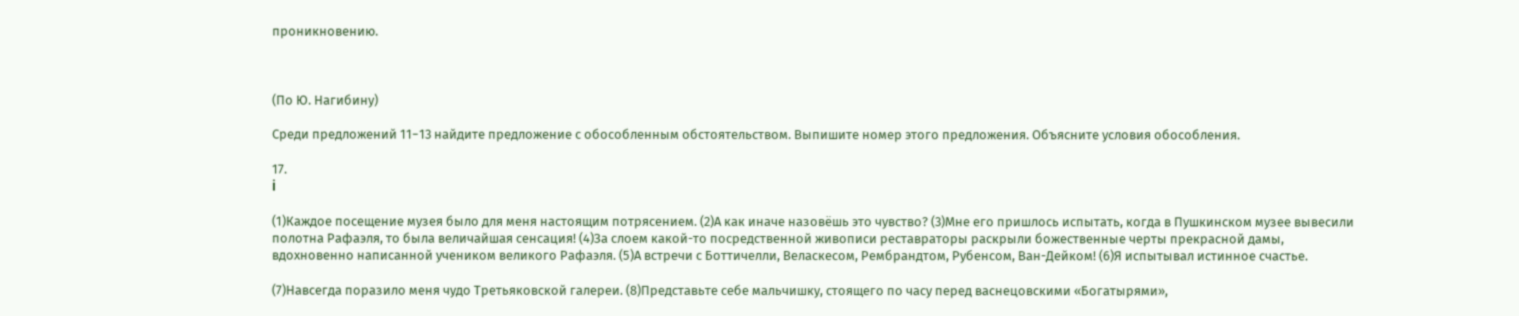проникновению.



(По Ю. Нагибину)

Среди предложений 11−13 найдите предложение с обособленным обстоятельством. Выпишите номер этого предложения. Объясните условия обособления.

17.
i

(1)Каждое посещение музея было для меня настоящим потрясением. (2)А как иначе назовёшь это чувство? (3)Мне его пришлось испытать, когда в Пушкинском музее вывесили полотна Рафаэля, то была величайшая сенсация! (4)За слоем какой-то посредственной живописи реставраторы раскрыли божественные черты прекрасной дамы, вдохновенно написанной учеником великого Рафаэля. (5)А встречи с Боттичелли, Веласкесом, Рембрандтом, Рубенсом, Ван-Дейком! (6)Я испытывал истинное счастье.

(7)Навсегда поразило меня чудо Третьяковской галереи. (8)Представьте себе мальчишку, стоящего по часу перед васнецовскими «Богатырями»,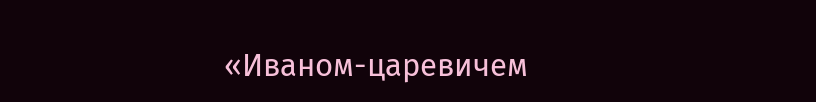«Иваном-царевичем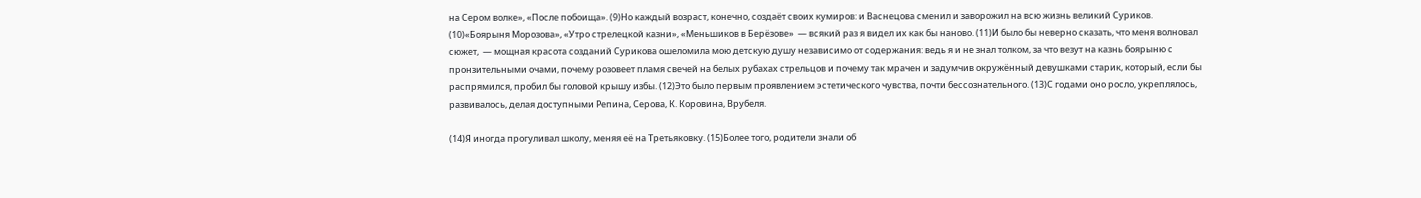на Сером волке», «После побоища». (9)Но каждый возраст, конечно, создаёт своих кумиров: и Васнецова сменил и заворожил на всю жизнь великий Суриков. (10)«Боярыня Морозова», «Утро стрелецкой казни», «Меньшиков в Берёзове»  — всякий раз я видел их как бы наново. (11)И было бы неверно сказать, что меня волновал сюжет,  — мощная красота созданий Сурикова ошеломила мою детскую душу независимо от содержания: ведь я и не знал толком, за что везут на казнь боярыню с пронзительными очами, почему розовеет пламя свечей на белых рубахах стрельцов и почему так мрачен и задумчив окружённый девушками старик, который, если бы распрямился, пробил бы головой крышу избы. (12)Это было первым проявлением эстетического чувства, почти бессознательного. (13)С годами оно росло, укреплялось, развивалось, делая доступными Репина, Серова, К. Коровина, Врубеля.

(14)Я иногда прогуливал школу, меняя её на Третьяковку. (15)Более того, родители знали об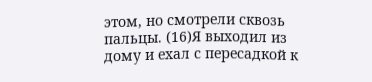этом, но смотрели сквозь пальцы. (16)Я выходил из дому и ехал с пересадкой к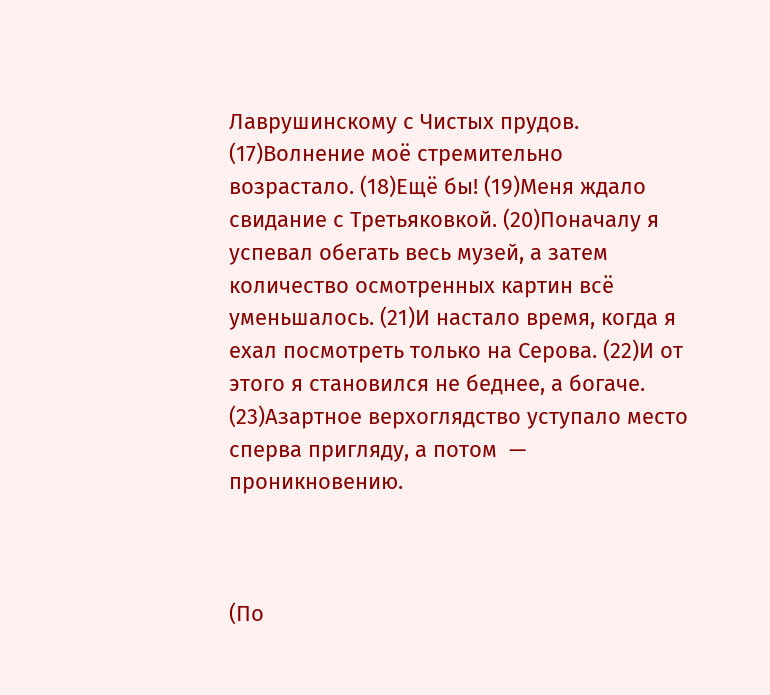Лаврушинскому с Чистых прудов. (17)Волнение моё стремительно возрастало. (18)Ещё бы! (19)Меня ждало свидание с Третьяковкой. (20)Поначалу я успевал обегать весь музей, а затем количество осмотренных картин всё уменьшалось. (21)И настало время, когда я ехал посмотреть только на Серова. (22)И от этого я становился не беднее, а богаче. (23)Азартное верхоглядство уступало место сперва пригляду, а потом  — проникновению.



(По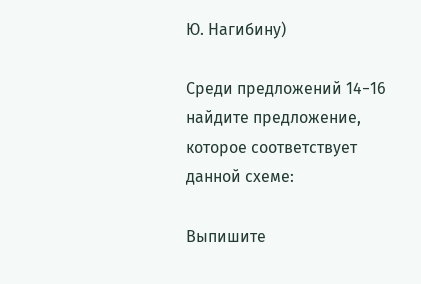Ю. Нагибину)

Среди предложений 14−16 найдите предложение, которое соответствует данной схеме:

Выпишите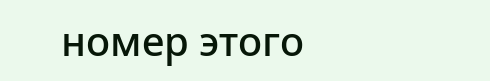номер этого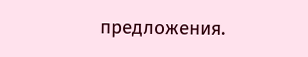предложения.